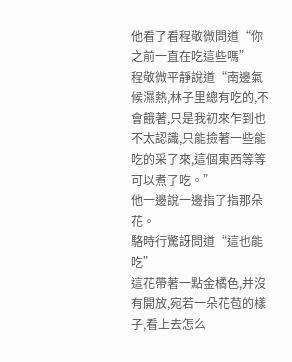他看了看程敬微問道“你之前一直在吃這些嗎”
程敬微平靜說道“南邊氣候濕熱,林子里總有吃的,不會餓著,只是我初來乍到也不太認識,只能撿著一些能吃的采了來,這個東西等等可以煮了吃。”
他一邊說一邊指了指那朵花。
駱時行驚訝問道“這也能吃”
這花帶著一點金橘色,并沒有開放,宛若一朵花苞的樣子,看上去怎么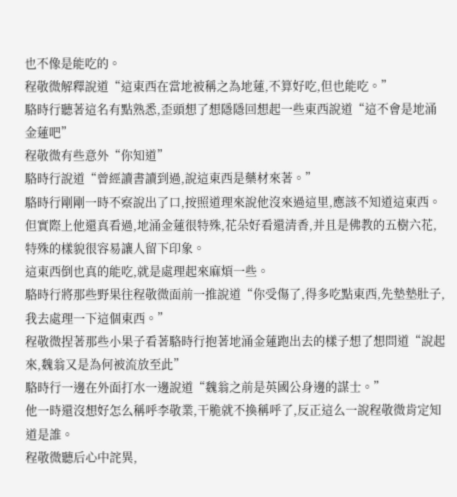也不像是能吃的。
程敬微解釋說道“這東西在當地被稱之為地蓮,不算好吃,但也能吃。”
駱時行聽著這名有點熟悉,歪頭想了想隱隱回想起一些東西說道“這不會是地涌金蓮吧”
程敬微有些意外“你知道”
駱時行說道“曾經讀書讀到過,說這東西是藥材來著。”
駱時行剛剛一時不察說出了口,按照道理來說他沒來過這里,應該不知道這東西。
但實際上他還真看過,地涌金蓮很特殊,花朵好看還清香,并且是佛教的五樹六花,特殊的樣貌很容易讓人留下印象。
這東西倒也真的能吃,就是處理起來麻煩一些。
駱時行將那些野果往程敬微面前一推說道“你受傷了,得多吃點東西,先墊墊肚子,我去處理一下這個東西。”
程敬微捏著那些小果子看著駱時行抱著地涌金蓮跑出去的樣子想了想問道“說起來,魏翁又是為何被流放至此”
駱時行一邊在外面打水一邊說道“魏翁之前是英國公身邊的謀士。”
他一時還沒想好怎么稱呼李敬業,干脆就不換稱呼了,反正這么一說程敬微肯定知道是誰。
程敬微聽后心中詫異,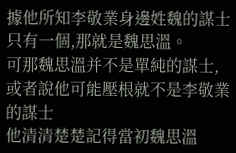據他所知李敬業身邊姓魏的謀士只有一個,那就是魏思溫。
可那魏思溫并不是單純的謀士,或者說他可能壓根就不是李敬業的謀士
他清清楚楚記得當初魏思溫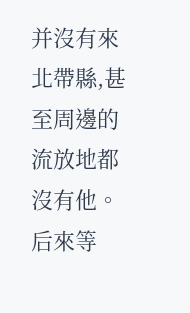并沒有來北帶縣,甚至周邊的流放地都沒有他。
后來等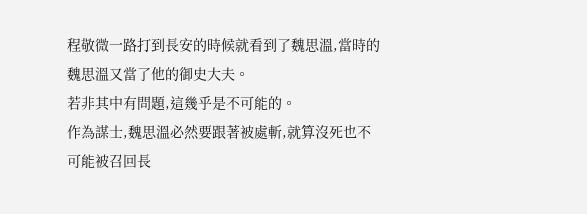程敬微一路打到長安的時候就看到了魏思溫,當時的魏思溫又當了他的御史大夫。
若非其中有問題,這幾乎是不可能的。
作為謀士,魏思溫必然要跟著被處斬,就算沒死也不可能被召回長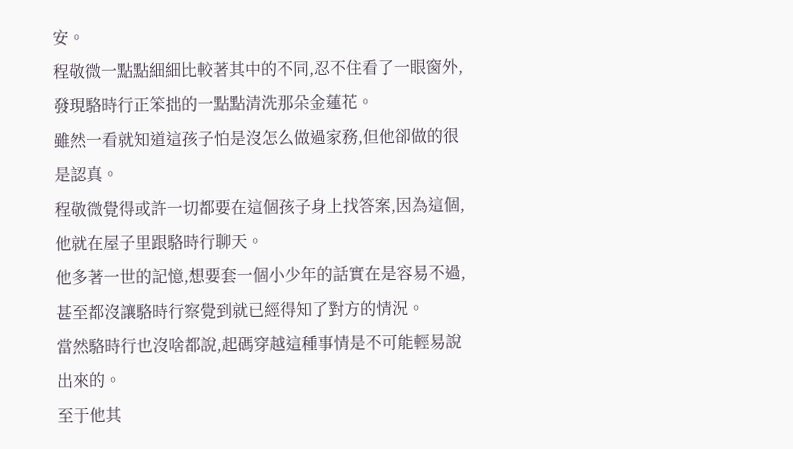安。
程敬微一點點細細比較著其中的不同,忍不住看了一眼窗外,發現駱時行正笨拙的一點點清洗那朵金蓮花。
雖然一看就知道這孩子怕是沒怎么做過家務,但他卻做的很是認真。
程敬微覺得或許一切都要在這個孩子身上找答案,因為這個,他就在屋子里跟駱時行聊天。
他多著一世的記憶,想要套一個小少年的話實在是容易不過,甚至都沒讓駱時行察覺到就已經得知了對方的情況。
當然駱時行也沒啥都說,起碼穿越這種事情是不可能輕易說出來的。
至于他其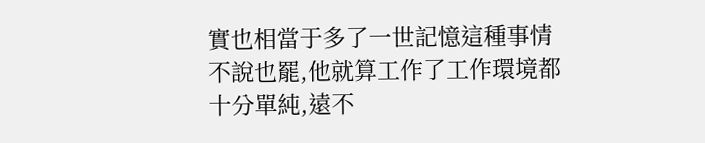實也相當于多了一世記憶這種事情不說也罷,他就算工作了工作環境都十分單純,遠不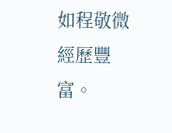如程敬微經歷豐富。